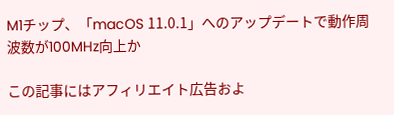M1チップ、「macOS 11.0.1」へのアップデートで動作周波数が100MHz向上か

この記事にはアフィリエイト広告およ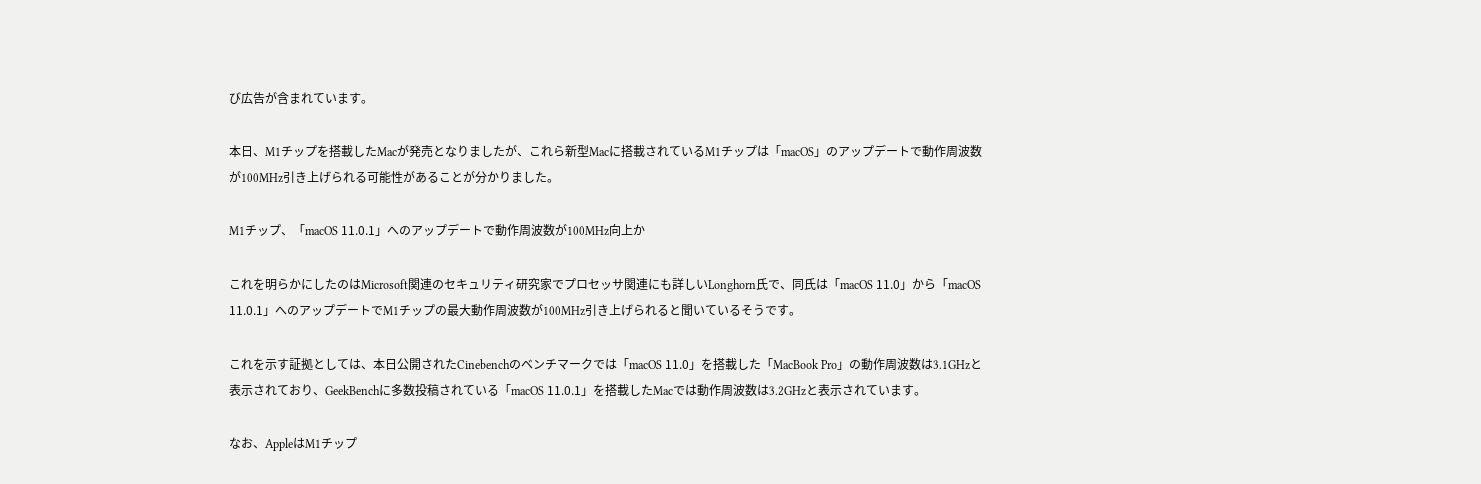び広告が含まれています。

本日、M1チップを搭載したMacが発売となりましたが、これら新型Macに搭載されているM1チップは「macOS」のアップデートで動作周波数が100MHz引き上げられる可能性があることが分かりました。

M1チップ、「macOS 11.0.1」へのアップデートで動作周波数が100MHz向上か

これを明らかにしたのはMicrosoft関連のセキュリティ研究家でプロセッサ関連にも詳しいLonghorn氏で、同氏は「macOS 11.0」から「macOS 11.0.1」へのアップデートでM1チップの最大動作周波数が100MHz引き上げられると聞いているそうです。

これを示す証拠としては、本日公開されたCinebenchのベンチマークでは「macOS 11.0」を搭載した「MacBook Pro」の動作周波数は3.1GHzと表示されており、GeekBenchに多数投稿されている「macOS 11.0.1」を搭載したMacでは動作周波数は3.2GHzと表示されています。

なお、AppleはM1チップ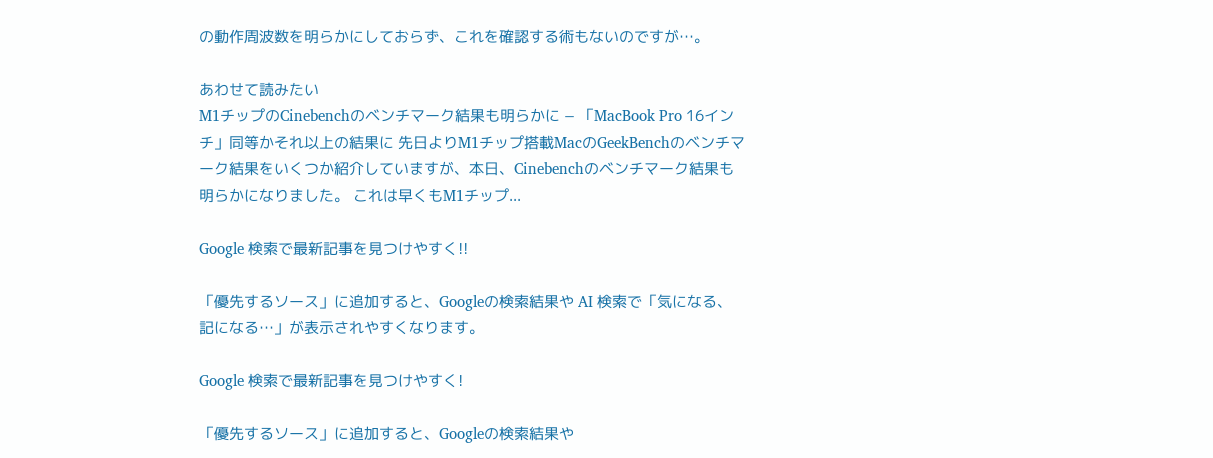の動作周波数を明らかにしておらず、これを確認する術もないのですが…。

あわせて読みたい
M1チップのCinebenchのベンチマーク結果も明らかに − 「MacBook Pro 16インチ」同等かそれ以上の結果に 先日よりM1チップ搭載MacのGeekBenchのベンチマーク結果をいくつか紹介していますが、本日、Cinebenchのベンチマーク結果も明らかになりました。 これは早くもM1チップ...

Google 検索で最新記事を見つけやすく!!

「優先するソース」に追加すると、Googleの検索結果や AI 検索で「気になる、記になる…」が表示されやすくなります。

Google 検索で最新記事を見つけやすく!

「優先するソース」に追加すると、Googleの検索結果や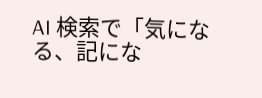AI 検索で「気になる、記にな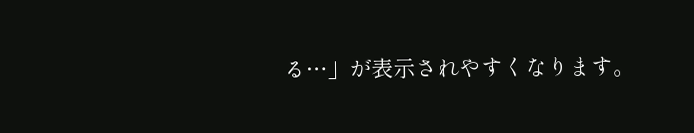る…」が表示されやすくなります。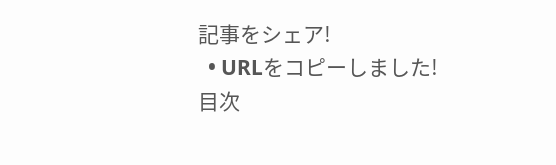記事をシェア!
  • URLをコピーしました!
目次